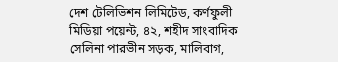দেশ টেলিভিশন লিমিটেড, কর্ণফুলী মিডিয়া পয়েন্ট, ৪২, শহীদ সাংবাদিক সেলিনা পারভীন সড়ক, মালিবাগ,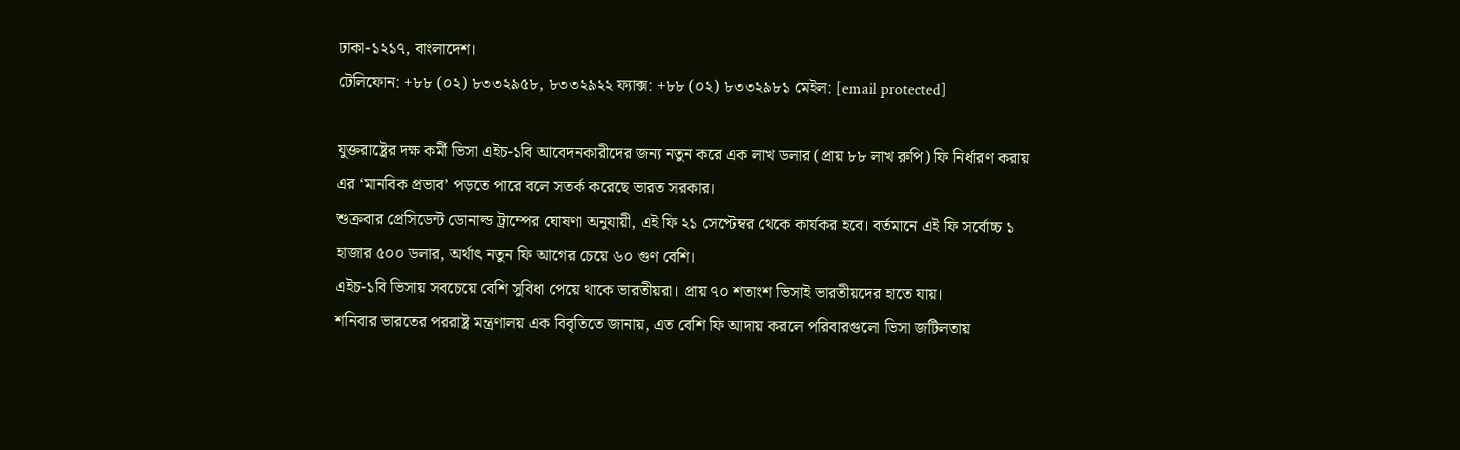ঢাকা-১২১৭, বাংলাদেশ।
টেলিফোন: +৮৮ (০২) ৮৩৩২৯৫৮, ৮৩৩২৯২২ ফ্যাক্স: +৮৮ (০২) ৮৩৩২৯৮১ মেইল: [email protected]

যুক্তরাষ্ট্রের দক্ষ কর্মী ভিসা এইচ-১বি আবেদনকারীদের জন্য নতুন করে এক লাখ ডলার (প্রায় ৮৮ লাখ রুপি) ফি নির্ধারণ করায় এর ‘মানবিক প্রভাব’ পড়তে পারে বলে সতর্ক করেছে ভারত সরকার।
শুক্রবার প্রেসিডেন্ট ডোনাল্ড ট্রাম্পের ঘোষণা অনুযায়ী, এই ফি ২১ সেপ্টেম্বর থেকে কার্যকর হবে। বর্তমানে এই ফি সর্বোচ্চ ১ হাজার ৫০০ ডলার, অর্থাৎ নতুন ফি আগের চেয়ে ৬০ গুণ বেশি।
এইচ-১বি ভিসায় সবচেয়ে বেশি সুবিধা পেয়ে থাকে ভারতীয়রা। প্রায় ৭০ শতাংশ ভিসাই ভারতীয়দের হাতে যায়।
শনিবার ভারতের পররাষ্ট্র মন্ত্রণালয় এক বিবৃতিতে জানায়, এত বেশি ফি আদায় করলে পরিবারগুলো ভিসা জটিলতায়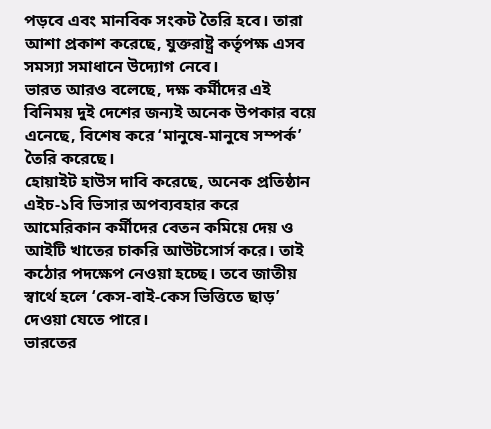পড়বে এবং মানবিক সংকট তৈরি হবে। তারা আশা প্রকাশ করেছে, যুক্তরাষ্ট্র কর্তৃপক্ষ এসব সমস্যা সমাধানে উদ্যোগ নেবে।
ভারত আরও বলেছে, দক্ষ কর্মীদের এই বিনিময় দুই দেশের জন্যই অনেক উপকার বয়ে এনেছে, বিশেষ করে ‘মানুষে-মানুষে সম্পর্ক’ তৈরি করেছে।
হোয়াইট হাউস দাবি করেছে, অনেক প্রতিষ্ঠান এইচ-১বি ভিসার অপব্যবহার করে আমেরিকান কর্মীদের বেতন কমিয়ে দেয় ও আইটি খাতের চাকরি আউটসোর্স করে। তাই কঠোর পদক্ষেপ নেওয়া হচ্ছে। তবে জাতীয় স্বার্থে হলে ‘কেস-বাই-কেস ভিত্তিতে ছাড়’ দেওয়া যেতে পারে।
ভারতের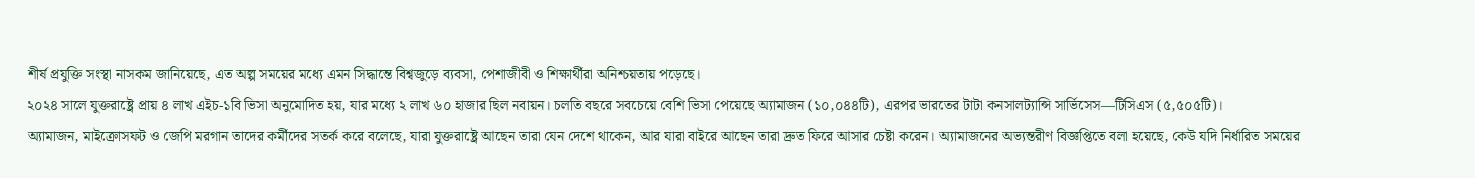শীর্ষ প্রযুক্তি সংস্থা নাসকম জানিয়েছে, এত অল্প সময়ের মধ্যে এমন সিদ্ধান্তে বিশ্বজুড়ে ব্যবসা, পেশাজীবী ও শিক্ষার্থীরা অনিশ্চয়তায় পড়েছে।
২০২৪ সালে যুক্তরাষ্ট্রে প্রায় ৪ লাখ এইচ-১বি ভিসা অনুমোদিত হয়, যার মধ্যে ২ লাখ ৬০ হাজার ছিল নবায়ন। চলতি বছরে সবচেয়ে বেশি ভিসা পেয়েছে অ্যামাজন (১০,০৪৪টি), এরপর ভারতের টাটা কনসালট্যান্সি সার্ভিসেস—টিসিএস (৫,৫০৫টি)।
অ্যামাজন, মাইক্রোসফট ও জেপি মরগান তাদের কর্মীদের সতর্ক করে বলেছে, যারা যুক্তরাষ্ট্রে আছেন তারা যেন দেশে থাকেন, আর যারা বাইরে আছেন তারা দ্রুত ফিরে আসার চেষ্টা করেন। অ্যামাজনের অভ্যন্তরীণ বিজ্ঞপ্তিতে বলা হয়েছে, কেউ যদি নির্ধারিত সময়ের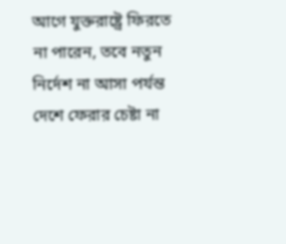আগে যুক্তরাষ্ট্রে ফিরতে না পারেন, তবে নতুন নির্দেশ না আসা পর্যন্ত দেশে ফেরার চেষ্টা না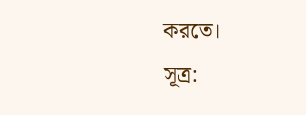করতে।
সূত্র: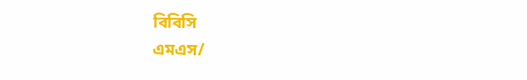বিবিসি
এমএস/